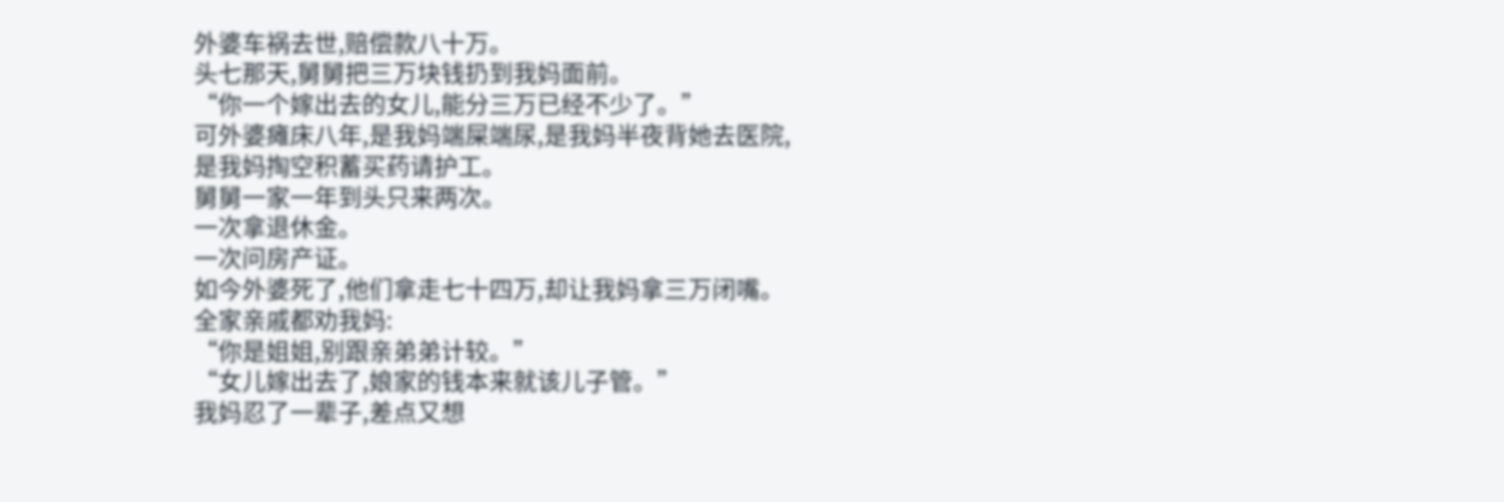外婆车祸去世,赔偿款八十万。
头七那天,舅舅把三万块钱扔到我妈面前。
“你一个嫁出去的女儿,能分三万已经不少了。”
可外婆瘫床八年,是我妈端屎端尿,是我妈半夜背她去医院,是我妈掏空积蓄买药请护工。
舅舅一家一年到头只来两次。
一次拿退休金。
一次问房产证。
如今外婆死了,他们拿走七十四万,却让我妈拿三万闭嘴。
全家亲戚都劝我妈:
“你是姐姐,别跟亲弟弟计较。”
“女儿嫁出去了,娘家的钱本来就该儿子管。”
我妈忍了一辈子,差点又想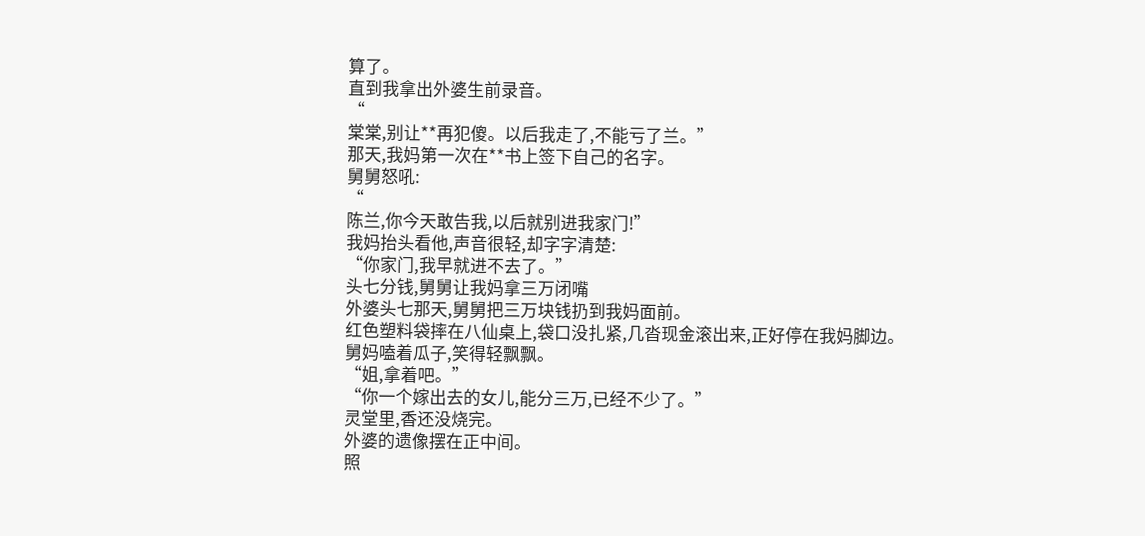算了。
直到我拿出外婆生前录音。
“
棠棠,别让**再犯傻。以后我走了,不能亏了兰。”
那天,我妈第一次在**书上签下自己的名字。
舅舅怒吼:
“
陈兰,你今天敢告我,以后就别进我家门!”
我妈抬头看他,声音很轻,却字字清楚:
“你家门,我早就进不去了。”
头七分钱,舅舅让我妈拿三万闭嘴
外婆头七那天,舅舅把三万块钱扔到我妈面前。
红色塑料袋摔在八仙桌上,袋口没扎紧,几沓现金滚出来,正好停在我妈脚边。
舅妈嗑着瓜子,笑得轻飘飘。
“姐,拿着吧。”
“你一个嫁出去的女儿,能分三万,已经不少了。”
灵堂里,香还没烧完。
外婆的遗像摆在正中间。
照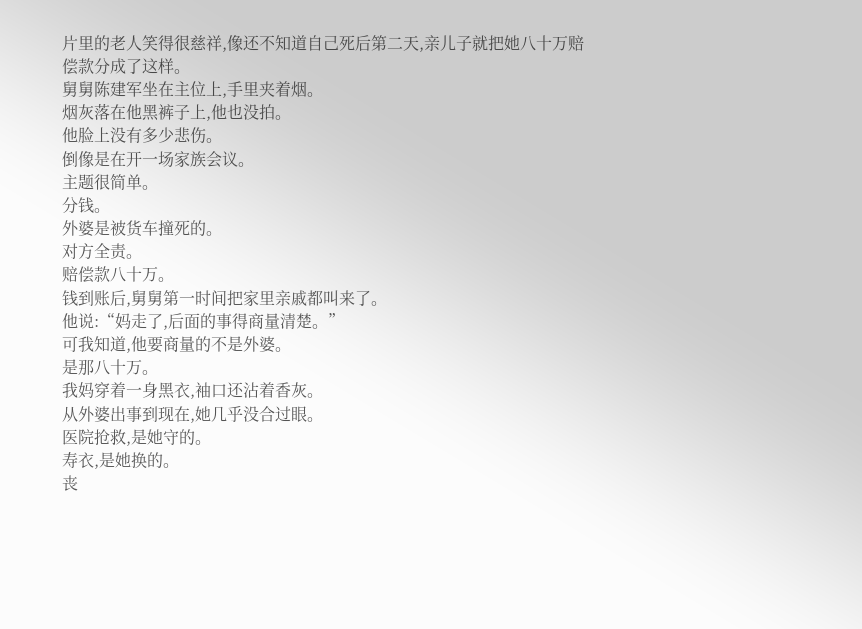片里的老人笑得很慈祥,像还不知道自己死后第二天,亲儿子就把她八十万赔偿款分成了这样。
舅舅陈建军坐在主位上,手里夹着烟。
烟灰落在他黑裤子上,他也没拍。
他脸上没有多少悲伤。
倒像是在开一场家族会议。
主题很简单。
分钱。
外婆是被货车撞死的。
对方全责。
赔偿款八十万。
钱到账后,舅舅第一时间把家里亲戚都叫来了。
他说:“妈走了,后面的事得商量清楚。”
可我知道,他要商量的不是外婆。
是那八十万。
我妈穿着一身黑衣,袖口还沾着香灰。
从外婆出事到现在,她几乎没合过眼。
医院抢救,是她守的。
寿衣,是她换的。
丧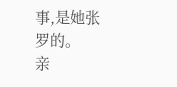事,是她张罗的。
亲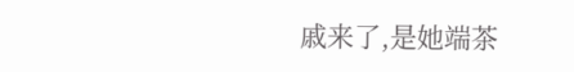戚来了,是她端茶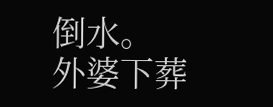倒水。
外婆下葬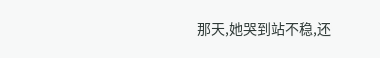那天,她哭到站不稳,还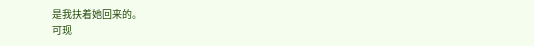是我扶着她回来的。
可现